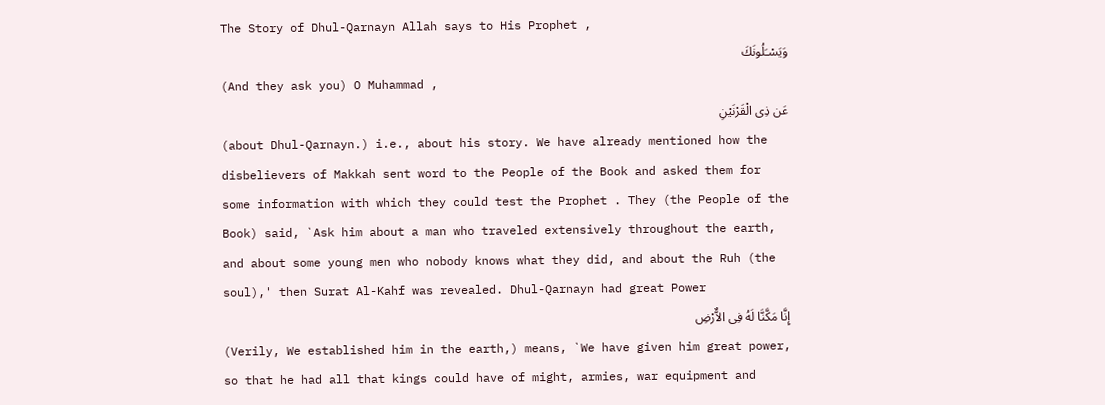The Story of Dhul-Qarnayn Allah says to His Prophet ,
وَيَسْـَلُونَكَ
(And they ask you) O Muhammad ,
عَن ذِى الْقَرْنَيْنِ
(about Dhul-Qarnayn.) i.e., about his story. We have already mentioned how the disbelievers of Makkah sent word to the People of the Book and asked them for some information with which they could test the Prophet . They (the People of the Book) said, `Ask him about a man who traveled extensively throughout the earth, and about some young men who nobody knows what they did, and about the Ruh (the soul),' then Surat Al-Kahf was revealed. Dhul-Qarnayn had great Power
إِنَّا مَكَّنَّا لَهُ فِى الاٌّرْضِ
(Verily, We established him in the earth,) means, `We have given him great power, so that he had all that kings could have of might, armies, war equipment and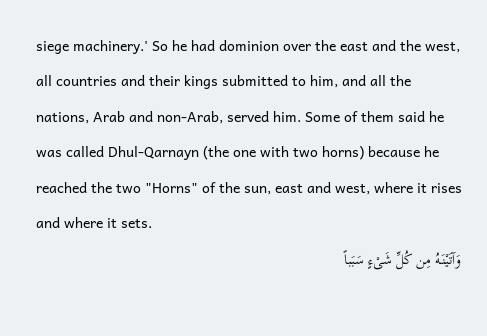siege machinery.' So he had dominion over the east and the west, all countries and their kings submitted to him, and all the nations, Arab and non-Arab, served him. Some of them said he was called Dhul-Qarnayn (the one with two horns) because he reached the two "Horns" of the sun, east and west, where it rises and where it sets.
وَآتَيْنَـهُ مِن كُلِّ شَىْءٍ سَبَباً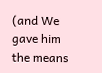(and We gave him the means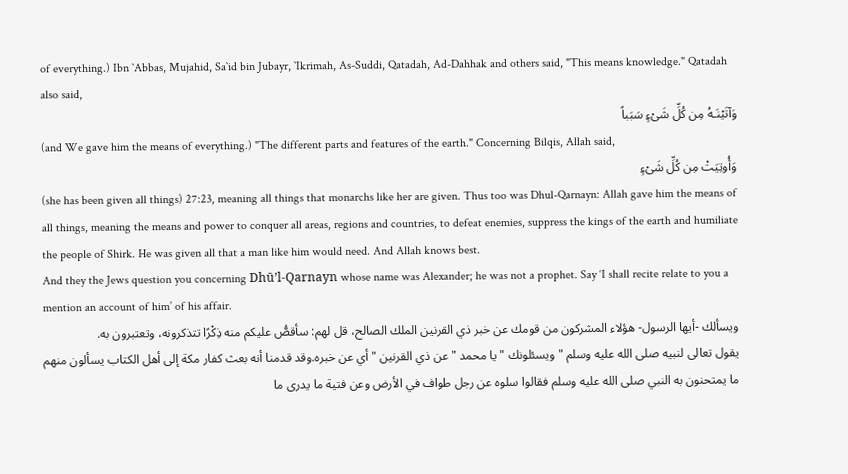of everything.) Ibn `Abbas, Mujahid, Sa`id bin Jubayr, `Ikrimah, As-Suddi, Qatadah, Ad-Dahhak and others said, "This means knowledge." Qatadah also said,
وَآتَيْنَـهُ مِن كُلِّ شَىْءٍ سَبَباً
(and We gave him the means of everything.) "The different parts and features of the earth." Concerning Bilqis, Allah said,
وَأُوتِيَتْ مِن كُلِّ شَىْءٍ
(she has been given all things) 27:23, meaning all things that monarchs like her are given. Thus too was Dhul-Qarnayn: Allah gave him the means of all things, meaning the means and power to conquer all areas, regions and countries, to defeat enemies, suppress the kings of the earth and humiliate the people of Shirk. He was given all that a man like him would need. And Allah knows best.
And they the Jews question you concerning Dhū’l-Qarnayn whose name was Alexander; he was not a prophet. Say ‘I shall recite relate to you a mention an account of him’ of his affair.
ويسألك -أيها الرسول- هؤلاء المشركون من قومك عن خبر ذي القرنين الملك الصالح، قل لهم: سأقصُّ عليكم منه ذِكْرًا تتذكرونه، وتعتبرون به.
يقول تعالى لنبيه صلى الله عليه وسلم " ويسئلونك " يا محمد " عن ذي القرنين " أي عن خبره.وقد قدمنا أنه بعث كفار مكة إلى أهل الكتاب يسألون منهم ما يمتحنون به النبي صلى الله عليه وسلم فقالوا سلوه عن رجل طواف في الأرض وعن فتية ما يدرى ما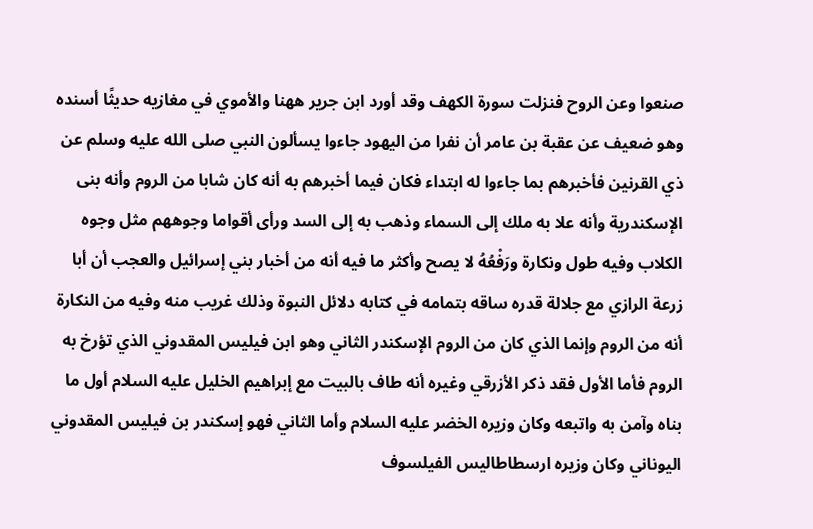صنعوا وعن الروح فنزلت سورة الكهف وقد أورد ابن جرير ههنا والأموي في مغازيه حديثًا أسنده وهو ضعيف عن عقبة بن عامر أن نفرا من اليهود جاءوا يسألون النبي صلى الله عليه وسلم عن ذي القرنين فأخبرهم بما جاءوا له ابتداء فكان فيما أخبرهم به أنه كان شابا من الروم وأنه بنى الإسكندرية وأنه علا به ملك إلى السماء وذهب به إلى السد ورأى أقواما وجوههم مثل وجوه الكلاب وفيه طول ونكارة ورَفْعُهُ لا يصح وأكثر ما فيه أنه من أخبار بني إسرائيل والعجب أن أبا زرعة الرازي مع جلالة قدره ساقه بتمامه في كتابه دلائل النبوة وذلك غريب منه وفيه من النكارة أنه من الروم وإنما الذي كان من الروم الإسكندر الثاني وهو ابن فيليس المقدوني الذي تؤرخ به الروم فأما الأول فقد ذكر الأزرقي وغيره أنه طاف بالبيت مع إبراهيم الخليل عليه السلام أول ما بناه وآمن به واتبعه وكان وزيره الخضر عليه السلام وأما الثاني فهو إسكندر بن فيليس المقدوني اليوناني وكان وزيره ارسطاطاليس الفيلسوف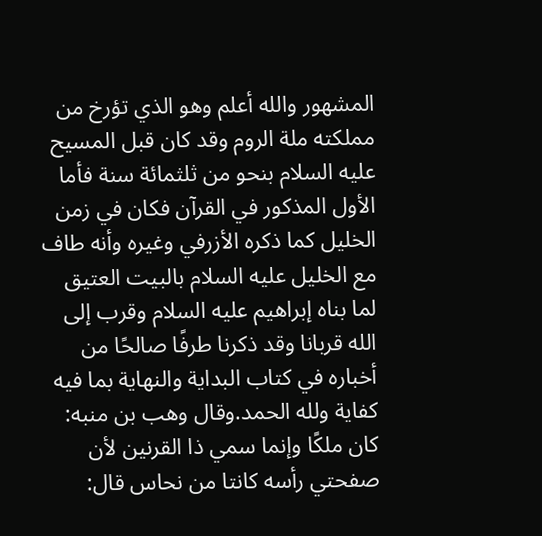المشهور والله أعلم وهو الذي تؤرخ من مملكته ملة الروم وقد كان قبل المسيح عليه السلام بنحو من ثلثمائة سنة فأما الأول المذكور في القرآن فكان في زمن الخليل كما ذكره الأزرفي وغيره وأنه طاف مع الخليل عليه السلام بالبيت العتيق لما بناه إبراهيم عليه السلام وقرب إلى الله قربانا وقد ذكرنا طرفًا صالحًا من أخباره في كتاب البداية والنهاية بما فيه كفاية ولله الحمد.وقال وهب بن منبه: كان ملكًا وإنما سمي ذا القرنين لأن صفحتي رأسه كانتا من نحاس قال: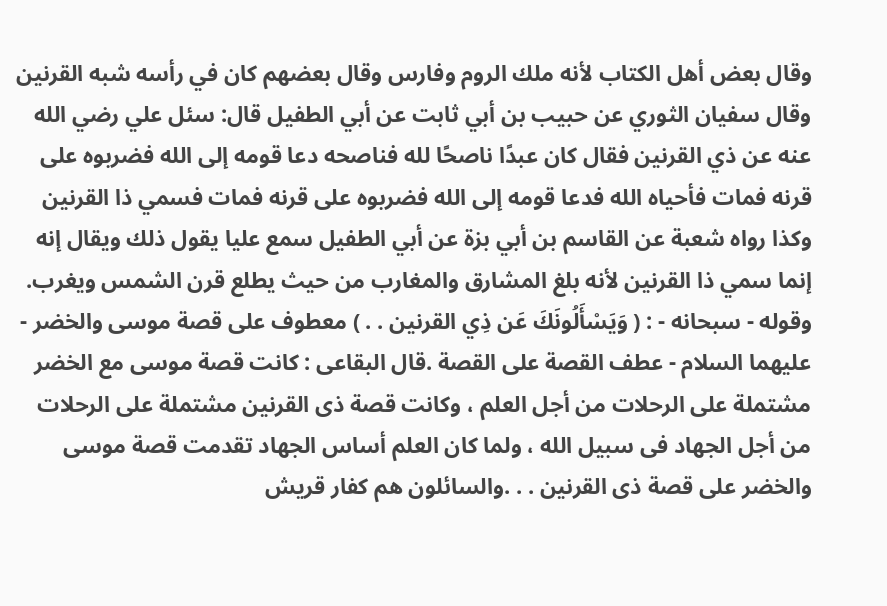وقال بعض أهل الكتاب لأنه ملك الروم وفارس وقال بعضهم كان في رأسه شبه القرنين وقال سفيان الثوري عن حبيب بن أبي ثابت عن أبي الطفيل قال: سئل علي رضي الله عنه عن ذي القرنين فقال كان عبدًا ناصحًا لله فناصحه دعا قومه إلى الله فضربوه على قرنه فمات فأحياه الله فدعا قومه إلى الله فضربوه على قرنه فمات فسمي ذا القرنين وكذا رواه شعبة عن القاسم بن أبي بزة عن أبي الطفيل سمع عليا يقول ذلك ويقال إنه إنما سمي ذا القرنين لأنه بلغ المشارق والمغارب من حيث يطلع قرن الشمس ويغرب.
وقوله - سبحانه - : ( وَيَسْأَلُونَكَ عَن ذِي القرنين . . ) معطوف على قصة موسى والخضر - عليهما السلام - عطف القصة على القصة .قال البقاعى : كانت قصة موسى مع الخضر مشتملة على الرحلات من أجل العلم ، وكانت قصة ذى القرنين مشتملة على الرحلات من أجل الجهاد فى سبيل الله ، ولما كان العلم أساس الجهاد تقدمت قصة موسى والخضر على قصة ذى القرنين . . .والسائلون هم كفار قريش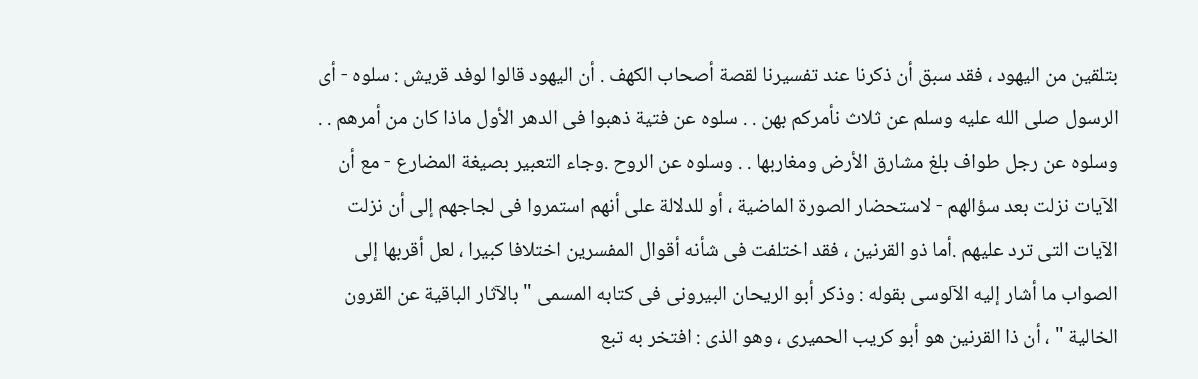بتلقين من اليهود ، فقد سبق أن ذكرنا عند تفسيرنا لقصة أصحاب الكهف . أن اليهود قالوا لوفد قريش : سلوه - أى الرسول صلى الله عليه وسلم عن ثلاث نأمركم بهن . . سلوه عن فتية ذهبوا فى الدهر الأول ماذا كان من أمرهم . . وسلوه عن رجل طواف بلغ مشارق الأرض ومغاربها . . وسلوه عن الروح .وجاء التعبير بصيغة المضارع - مع أن الآيات نزلت بعد سؤالهم - لاستحضار الصورة الماضية ، أو للدلالة على أنهم استمروا فى لجاجهم إلى أن نزلت الآيات التى ترد عليهم .أما ذو القرنين ، فقد اختلفت فى شأنه أقوال المفسرين اختلافا كبيرا ، لعل أقربها إلى الصواب ما أشار إليه الآلوسى بقوله : وذكر أبو الريحان البيرونى فى كتابه المسمى " بالآثار الباقية عن القرون الخالية " ، أن ذا القرنين هو أبو كريب الحميرى ، وهو الذى : افتخر به تبع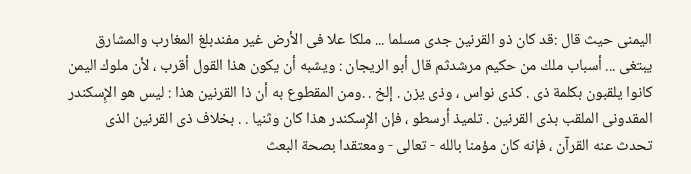اليمنى حيث قال :قد كان ذو القرنين جدى مسلما ... ملكا علا فى الأرض غير مفندبلغ المغارب والمشارق يبتغى ... أسباب ملك من حكيم مرشدثم قال أبو الريجان : ويشبه أن يكون هذا القول أقرب ، لأن ملوك اليمن كانوا يلقبون بكلمة ذى . كذى نواس ، وذى يزن . إلخ . .ومن المقطوع به أن ذا القرنين هذا : ليس هو الإِسكندر المقدونى الملقب بذى القرنين . تلميذ أرسطو ، فإن الإِسكندر هذا كان وثنيا . . بخلاف ذى القرنين الذى تحدث عنه القرآن ، فإنه كان مؤمنا بالله - تعالى - ومعتقدا بصحة البعث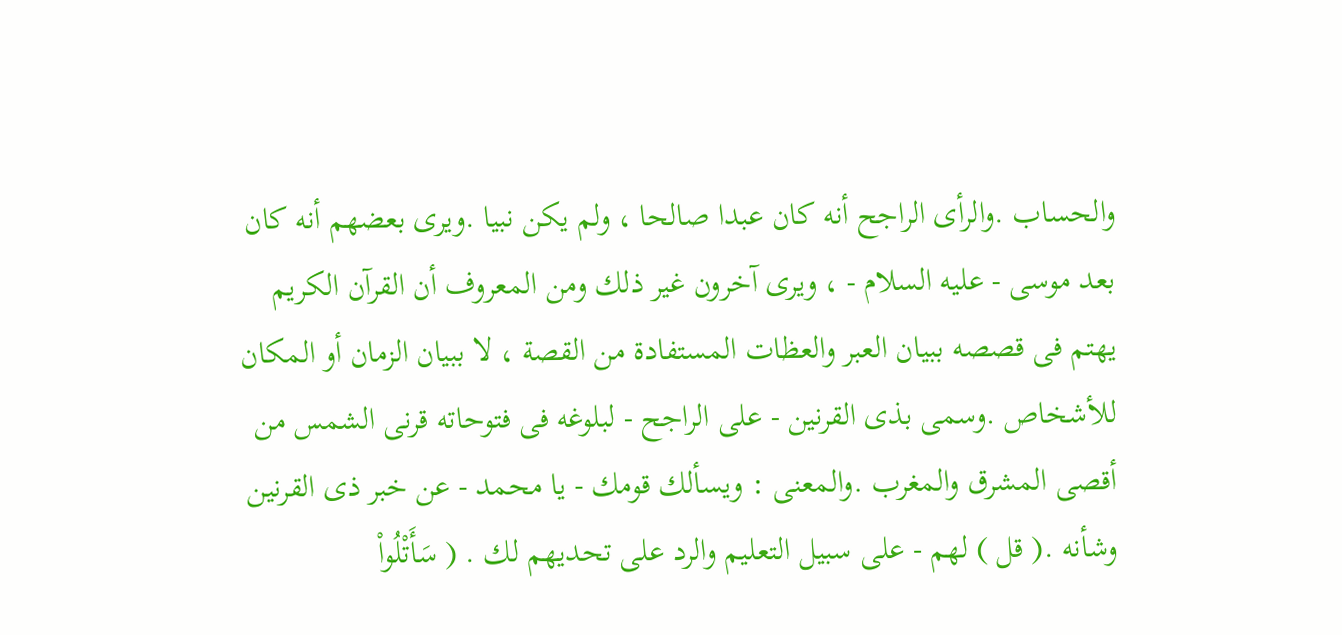والحساب .والرأى الراجح أنه كان عبدا صالحا ، ولم يكن نبيا .ويرى بعضهم أنه كان بعد موسى - عليه السلام - ، ويرى آخرون غير ذلك ومن المعروف أن القرآن الكريم يهتم فى قصصه ببيان العبر والعظات المستفادة من القصة ، لا ببيان الزمان أو المكان للأشخاص .وسمى بذى القرنين - على الراجح - لبلوغه فى فتوحاته قرنى الشمس من أقصى المشرق والمغرب .والمعنى : ويسألك قومك - يا محمد - عن خبر ذى القرنين وشأنه .( قل ) لهم - على سبيل التعليم والرد على تحديهم لك . ( سَأَتْلُواْ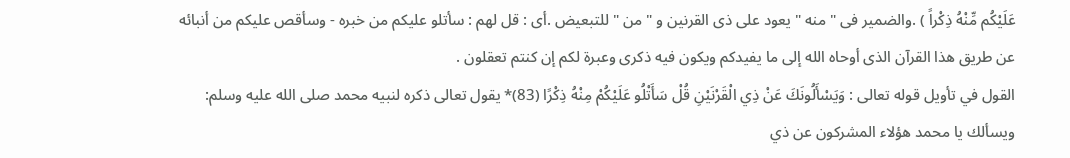عَلَيْكُم مِّنْهُ ذِكْراً ) .والضمير فى " منه " يعود على ذى القرنين و " من " للتبعيض .أى : قل لهم : سأتلو عليكم من خبره - وسأقص عليكم من أنبائه عن طريق هذا القرآن الذى أوحاه الله إلى ما يفيدكم ويكون فيه ذكرى وعبرة لكم إن كنتم تعقلون .
القول في تأويل قوله تعالى : وَيَسْأَلُونَكَ عَنْ ذِي الْقَرْنَيْنِ قُلْ سَأَتْلُو عَلَيْكُمْ مِنْهُ ذِكْرًا (83)* يقول تعالى ذكره لنبيه محمد صلى الله عليه وسلم: ويسألك يا محمد هؤلاء المشركون عن ذي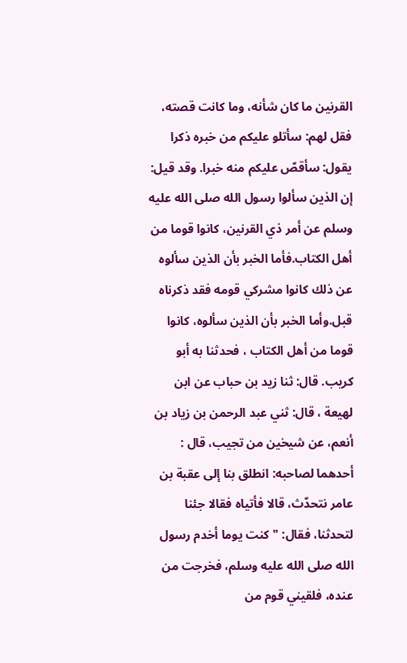القرنين ما كان شأنه، وما كانت قصته، فقل لهم: سأتلو عليكم من خبره ذكرا يقول: سأقصّ عليكم منه خبرا. وقد قيل: إن الذين سألوا رسول الله صلى الله عليه وسلم عن أمر ذي القرنين، كانوا قوما من أهل الكتاب.فأما الخبر بأن الذين سألوه عن ذلك كانوا مشركي قومه فقد ذكرناه قبل.وأما الخبر بأن الذين سألوه، كانوا قوما من أهل الكتاب ، فحدثنا به أبو كريب. قال: ثنا زيد بن حباب عن ابن لهيعة ، قال: ثني عبد الرحمن بن زياد بن أنعم، عن شيخين من تجيب، قال : أحدهما لصاحبه: انطلق بنا إلى عقبة بن عامر نتحدّث، قالا فأتياه فقالا جئنا لتحدثنا، فقال: " كنت يوما أخدم رسول الله صلى الله عليه وسلم، فخرجت من عنده، فلقيني قوم من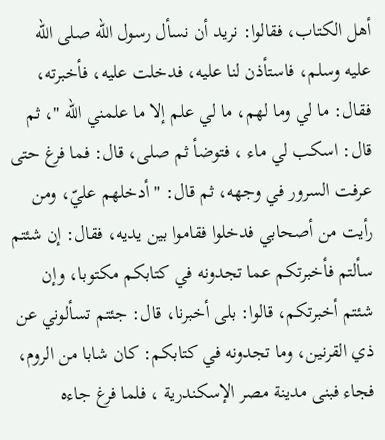أهل الكتاب، فقالوا: نريد أن نسأل رسول الله صلى الله عليه وسلم، فاستأذن لنا عليه، فدخلت عليه، فأخبرته، فقال: ما لي وما لهم، ما لي علم إلا ما علمني الله "، ثم قال: اسكب لي ماء ، فتوضأ ثم صلى، قال: فما فرغ حتى عرفت السرور في وجهه، ثم قال: " أدخلهم عليّ، ومن رأيت من أصحابي فدخلوا فقاموا بين يديه، فقال: إن شئتم سألتم فأخبرتكم عما تجدونه في كتابكم مكتوبا، وإن شئتم أخبرتكم، قالوا: بلى أخبرنا، قال: جئتم تسألوني عن ذي القرنين، وما تجدونه في كتابكم: كان شابا من الروم، فجاء فبنى مدينة مصر الإسكندرية ، فلما فرغ جاءه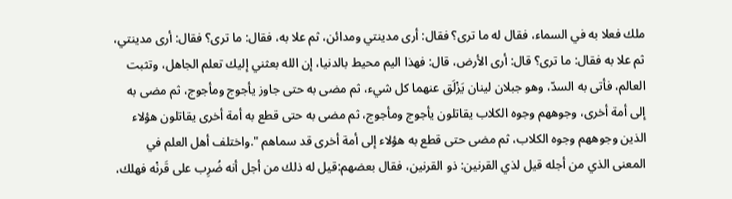ملك فعلا به في السماء، فقال له ما ترى؟ فقال: أرى مدينتي ومدائن، ثم علا به، فقال: ما ترى؟ فقال: أرى مدينتي، ثم علا به فقال: ما ترى؟ قال: أرى الأرض، قال: فهذا اليم محيط بالدنيا، إن الله بعثني إليك تعلم الجاهل، وتثبت العالم، فأتى به السدّ، وهو جبلان لينان يَزْلَق عنهما كل شيء، ثم مضى به حتى جاوز يأجوج ومأجوج، ثم مضى به إلى أمة أخرى، وجوههم وجوه الكلاب يقاتلون يأجوج ومأجوج، ثم مضى به حتى قطع به أمة أخرى يقاتلون هؤلاء الذين وجوههم وجوه الكلاب، ثم مضى حتى قطع به هؤلاء إلى أمة أخرى قد سماهم ".واختلف أهل العلم في المعنى الذي من أجله قيل لذي القرنين: ذو القرنين، فقال بعضهم:قيل له ذلك من أجل أنه ضُرِب على قَرنْه فهلك،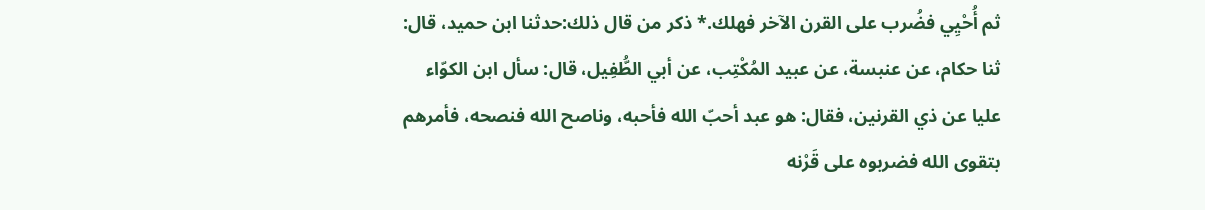ثم أُحْيِي فضُرب على القرن الآخر فهلك.* ذكر من قال ذلك:حدثنا ابن حميد، قال: ثنا حكام، عن عنبسة، عن عبيد المُكْتِب، عن أبي الطُّفِيل، قال: سأل ابن الكوّاء عليا عن ذي القرنين، فقال: هو عبد أحبّ الله فأحبه، وناصح الله فنصحه، فأمرهم بتقوى الله فضربوه على قَرْنه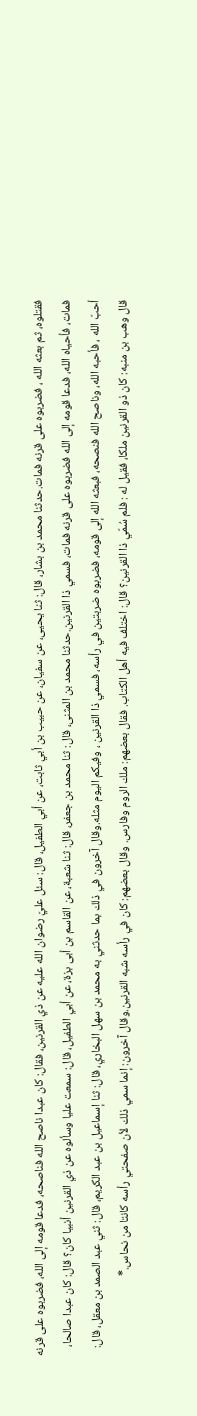فقتلوه، ثم بعثه الله ، فضربوه على قرنه فمات.حدثنا محمد بن بشار، قال: ثنا يحيى، عن سفيان، عن حبيب بن أبي ثابت، عن أبي الطفيل، قال: سئل عليّ رضوان الله عليه عن ذي القرنين، فقال: كان عبدا ناصح الله فناصحه، فدعا قومه إلى الله، فضربوه على قرنه فمات، فأحياه الله، فدعا قومه إلى الله فضربوه على قرنه فمات، فسمي ذا القرنين.حدثنا محمد بن المثنى، قال: ثنا محمد بن جعفر، قال: ثنا شعبة، عن القاسم بن أبى بزة، عن أبي الطفيل، قال: سمعت عليا وسألوه عن ذي القرنين أنبيا كان؟ قال: كان عبدا صالحا، أحبّ الله ، فأحبه الله، وناصح الله فنصحه، فبعثه الله إلى قومه، فضربوه ضربتين في رأسه، فسمي ذا القرنين ، وفيكم اليوم مثله.وقال آخرون في ذلك بما حدثني به محمد بن سهل البخاري، قال: ثنا إسماعيل بن عبد الكريم، قال: ثني عبد الصمد بن معقل، قال: قال وهب بن منبه: كان ذو القرنين ملكا، فقيل له : فلم سُمّي ذا القرنين؟ قال: اختلف فيه أهل الكتاب. فقال بعضهم: ملك الروم وفارس. وقال بعضهم: كان في رأسه شبه القرنين.وقال آخرون: إنما سمي ذلك لأن صفحتي رأسه كانتا من نحاس.*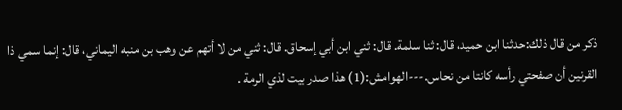ذكر من قال ذلك:حدثنا ابن حميد، قال: ثنا سلمة. قال: ثني ابن أبي إسحاق. قال: ثني من لا أتهم عن وهب بن منبه اليماني، قال: إنما سمي ذا القرنين أن صفحتي رأسه كانتا من نحاس.---الهوامش:(1) هذا صدر بيت لذي الرمة .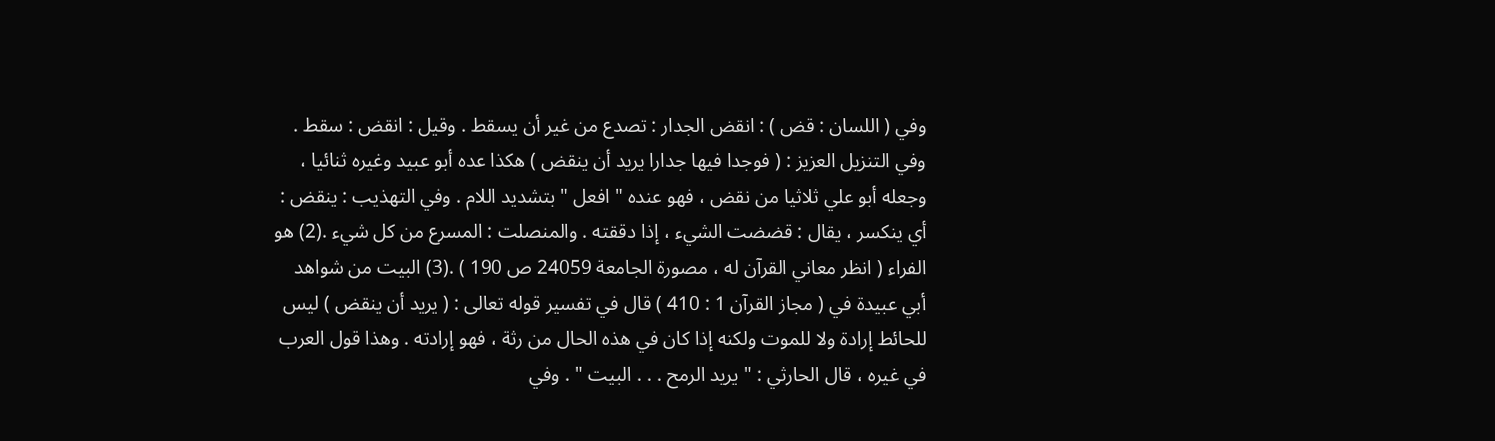وفي ( اللسان : قض ) : انقض الجدار : تصدع من غير أن يسقط . وقيل : انقض : سقط . وفي التنزيل العزيز : ( فوجدا فيها جدارا يريد أن ينقض ) هكذا عده أبو عبيد وغيره ثنائيا ، وجعله أبو علي ثلاثيا من نقض ، فهو عنده " افعل " بتشديد اللام . وفي التهذيب : ينقض : أي ينكسر ، يقال : قضضت الشيء ، إذا دققته . والمنصلت : المسرع من كل شيء .(2) هو الفراء ( انظر معاني القرآن له ، مصورة الجامعة 24059 ص 190 ) .(3) البيت من شواهد أبي عبيدة في ( مجاز القرآن 1 : 410 ) قال في تفسير قوله تعالى : ( يريد أن ينقض ) ليس للحائط إرادة ولا للموت ولكنه إذا كان في هذه الحال من رثة ، فهو إرادته . وهذا قول العرب في غيره ، قال الحارثي : " يريد الرمح . . . البيت " . وفي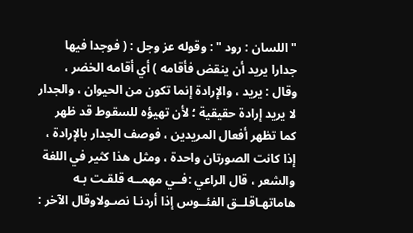" اللسان : رود " : وقوله عز وجل : ( فوجدا فيها جدارا يريد أن ينقض فأقامه ) أي أقامه الخضر ، وقال : يريد ، والإرادة إنما تكون من الحيوان ، والجدار لا يريد إرادة حقيقية ؛ لأن تهيؤه للسقوط قد ظهر كما تظهر أفعال المريدين ، فوصف الجدار بالإرادة ، إذا كانت الصورتان واحدة ، ومثل هذا كثير في اللغة والشعر ، قال الراعي :فــي مهمــه قلقـت بـه هاماتهـاقلــق الفئــوس إذا أردنـا نصـولاوقال الآخر :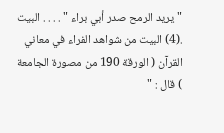" يريد الرمح صدر أبي براء " . . . . البيت .(4) البيت من شواهد الفراء في معاني القرآن ( الورقة 190 من مصورة الجامعة ) قال : "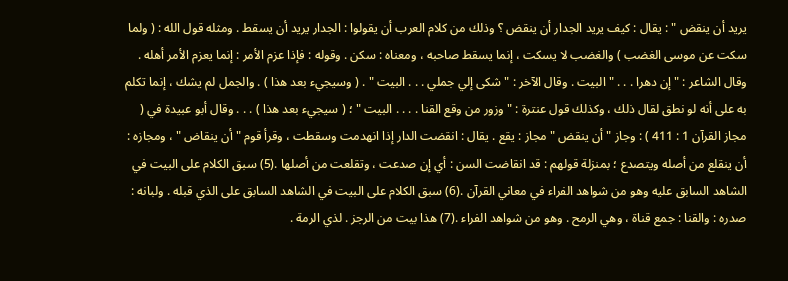يريد أن ينقض " : يقال : كيف يريد الجدار أن ينقض ؟ وذلك من كلام العرب أن يقولوا : الجدار يريد أن يسقط . ومثله قول الله : ( ولما سكت عن موسى الغضب ) والغضب لا يسكت ، إنما يسقط صاحبه ، ومعناه : سكن . وقوله : فإذا عزم الأمر : إنما يعزم الأمر أهله . وقال الشاعر : " إن دهرا . . . " البيت . وقال الآخر : " شكى إلي جملي . . . البيت " . ( وسيجيء بعد هذا ) . والجمل لم يشك ، إنما تكلم به على أنه لو نطق لقال ذلك ، وكذلك قول عنترة : " وزور من وقع القنا . . . . البيت " ؛ ( سيجيء بعد هذا ) . . . وقال أبو عبيدة في ( مجاز القرآن 1 : 411 ) : وجاز " أن ينقض " مجاز : يقع . يقال : انقضت الدار إذا انهدمت وسقطت ، وقرأ قوم " أن ينقاض " ، ومجازه : أن ينقلع من أصله ويتصدع ؛ بمنزلة قولهم : قد انقاضت السن : أي إن صدعت ، وتقلعت من أصلها .(5) سبق الكلام على البيت في الشاهد السابق عليه وهو من شواهد الفراء في معاني القرآن .(6) سبق الكلام على البيت في الشاهد السابق على الذي قبله . ولبانه : صدره : والقنا : جمع قناة ، وهي الرمح . وهو من شواهد الفراء .(7) هذا بيت من الرجز . لذي الرمة .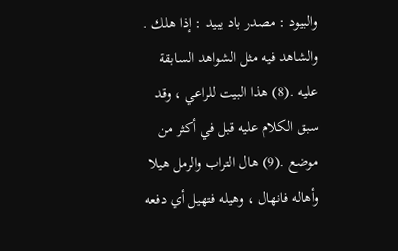والبيود : مصدر باد يبيد : إذا هلك . والشاهد فيه مثل الشواهد السابقة عليه .(8) هذا البيت للراعي ، وقد سبق الكلام عليه قبل في أكثر من موضع .(9) هال التراب والرمل هيلا وأهاله فانهال ، وهيله فتهيل أي دفعه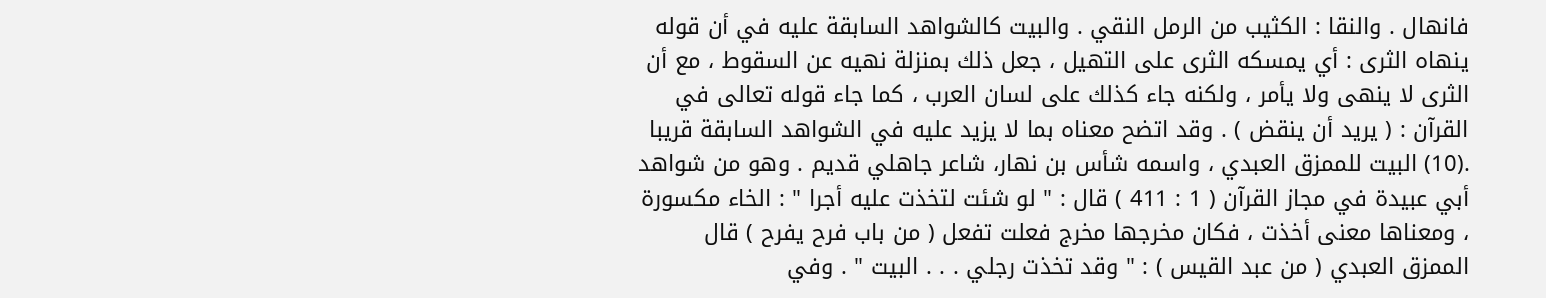فانهال . والنقا : الكثيب من الرمل النقي . والبيت كالشواهد السابقة عليه في أن قوله ينهاه الثرى : أي يمسكه الثرى على التهيل ، جعل ذلك بمنزلة نهيه عن السقوط ، مع أن الثرى لا ينهى ولا يأمر ، ولكنه جاء كذلك على لسان العرب ، كما جاء قوله تعالى في القرآن : ( يريد أن ينقض ) . وقد اتضح معناه بما لا يزيد عليه في الشواهد السابقة قريبا .(10) البيت للممزق العبدي ، واسمه شأس بن نهار، شاعر جاهلي قديم . وهو من شواهد أبي عبيدة في مجاز القرآن ( 1 : 411 ) قال : " لو شئت لتخذت عليه أجرا " : الخاء مكسورة ، ومعناها معنى أخذت ، فكان مخرجها مخرج فعلت تفعل ( من باب فرح يفرح ) قال الممزق العبدي ( من عبد القيس ) : " وقد تخذت رجلي . . . البيت " . وفي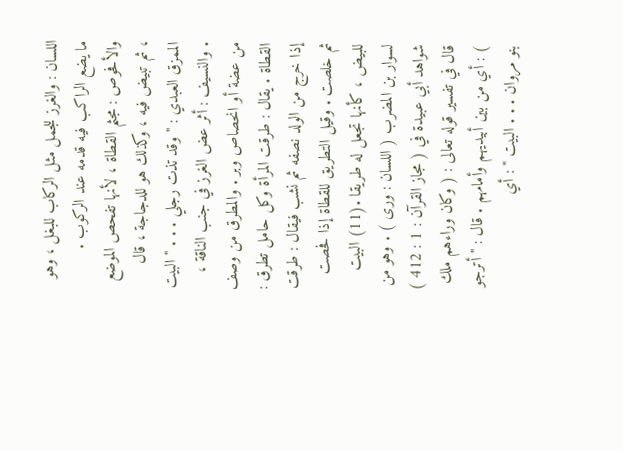اللسان : والغرز للجمل مثل الركاب للبغل ، وهو ما يضع الراكب فيه قدمه عند الركوب . والأفحوص : مجثم القطاة ، لأنها تفحص الموضع ، ثم تبيض فيه ، وكذلك هو للدجاجة ، قال الممزق العبدي : " وقد تذت رجلي . . . " البيت . والنسيف : أثر عض الغرز في جنب الناقة ، من عضة أو انحصاص وبر . والمطرق من وصف القطاة . يقال : طرقت المرأة وكل حامل تطرق : إذا خرج من الولد نصفه ثم نشب فيقال : طرقت ثم خلصت . وقيل التطريق للقطاة إذا فحصت للبيض ، كأنها تجعل له طريقا .(11) البيت لسوار بن المضرب ( اللسان : ورى ) . وهو من شواهد أبي عبيدة في ( مجاز القرآن : 1 : 412 ) قال في تفسير قوله تعالى : ( وكان وراءهم ملك ) : أي من بين أبيديهم وأمامهم . قال : " أترجو بنو مروان . . . البيت " : أي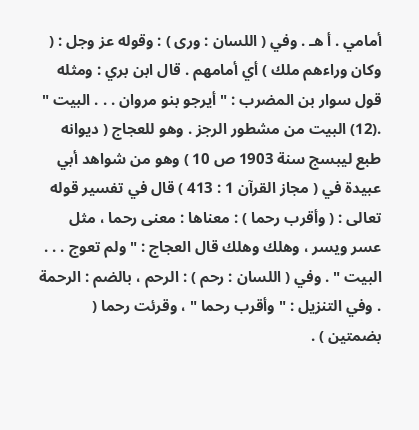أمامي . أ هـ . وفي ( اللسان : ورى ) : وقوله عز وجل : ( وكان وراءهم ملك ) أي أمامهم . قال ابن بري : ومثله قول سوار بن المضرب : " أيرجو بنو مروان . . . البيت " .(12) البيت من مشطور الرجز . وهو للعجاج ( ديوانه طبع ليبسج سنة 1903 ص 10 ) وهو من شواهد أبي عبيدة في ( مجاز القرآن 1 : 413 ) قال في تفسير قوله تعالى : ( وأقرب رحما ) : معناها : معنى رحما ، مثل عسر ويسر ، وهلك وهلك قال العجاج : " ولم تعوج . . . البيت " . وفي ( اللسان : رحم ) : الرحم ، بالضم : الرحمة . وفي التنزيل : " وأقرب رحما " ، وقرئت رحما ( بضمتين ) .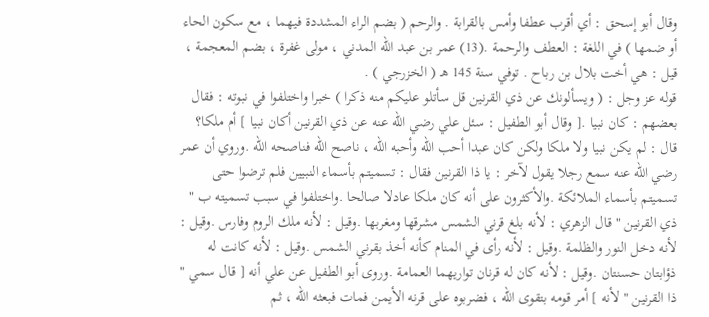وقال أبو إسحق : أي أقرب عطفا وأمس بالقرابة . والرحم ( بضم الراء المشددة فيهما ، مع سكون الحاء أو ضمها ) في اللغة : العطف والرحمة .(13) عمر بن عبد الله المدني ، مولى غفرة ، بضم المعجمة ، قيل : هي أخت بلال بن رباح . توفي سنة 145 هـ ( الخزرجي ) .
قوله عز وجل : ( ويسألونك عن ذي القرنين قل سأتلو عليكم منه ذكرا ) خبرا واختلفوا في نبوته : فقال بعضهم : كان نبيا .[ وقال أبو الطفيل : سئل علي رضي الله عنه عن ذي القرنين أكان نبيا ] أم ملكا؟ قال : لم يكن نبيا ولا ملكا ولكن كان عبدا أحب الله وأحبه الله ، ناصح الله فناصحه الله .وروي أن عمر رضي الله عنه سمع رجلا يقول لآخر : يا ذا القرنين فقال : تسميتم بأسماء النبيين فلم ترضوا حتى تسميتم بأسماء الملائكة .والأكثرون على أنه كان ملكا عادلا صالحا .واختلفوا في سبب تسميته ب " ذي القرنين " قال الزهري : لأنه بلغ قرني الشمس مشرقها ومغربها .وقيل : لأنه ملك الروم وفارس .وقيل : لأنه دخل النور والظلمة .وقيل : لأنه رأى في المنام كأنه أخذ بقرني الشمس .وقيل : لأنه كانت له ذؤابتان حسنتان .وقيل : لأنه كان له قرنان تواريهما العمامة .وروى أبو الطفيل عن علي أنه [ قال سمي " ذا القرنين " لأنه ] أمر قومه بتقوى الله ، فضربوه على قرنه الأيمن فمات فبعثه الله ، ثم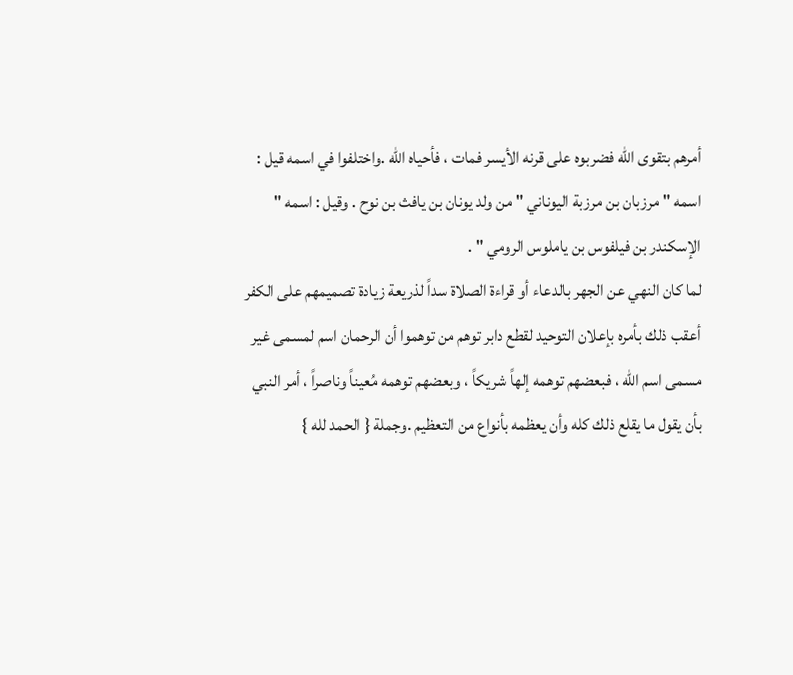أمرهم بتقوى الله فضربوه على قرنه الأيسر فمات ، فأحياه الله .واختلفوا في اسمه قيل : اسمه " مرزبان بن مرزبة اليوناني " من ولد يونان بن يافث بن نوح . وقيل : اسمه " الإسكندر بن فيلفوس بن ياملوس الرومي " .
لما كان النهي عن الجهر بالدعاء أو قراءة الصلاة سداً لذريعة زيادة تصميمهم على الكفر أعقب ذلك بأمره بإعلان التوحيد لقطع دابر توهم من توهموا أن الرحمان اسم لمسمى غير مسمى اسم الله ، فبعضهم توهمه إلهاً شريكاً ، وبعضهم توهمه مُعيناً وناصراً ، أمر النبي بأن يقول ما يقلع ذلك كله وأن يعظمه بأنواع من التعظيم .وجملة { الحمد لله }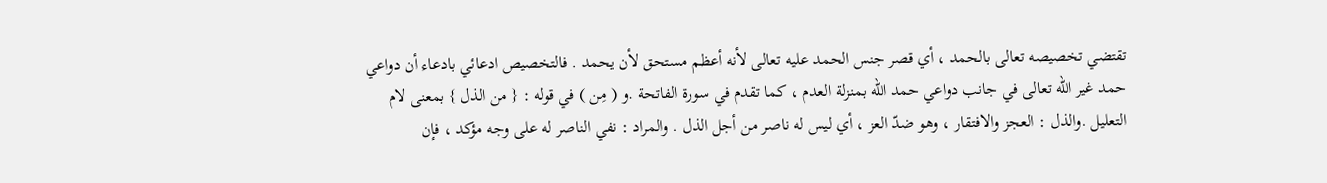تقتضي تخصيصه تعالى بالحمد ، أي قصر جنس الحمد عليه تعالى لأنه أعظم مستحق لأن يحمد . فالتخصيص ادعائي بادعاء أن دواعي حمد غير الله تعالى في جانب دواعي حمد الله بمنزلة العدم ، كما تقدم في سورة الفاتحة .و ( مِن ) في قوله : { من الذل } بمعنى لام التعليل .والذل : العجز والافتقار ، وهو ضدّ العز ، أي ليس له ناصر من أجل الذل . والمراد : نفي الناصر له على وجه مؤكد ، فإن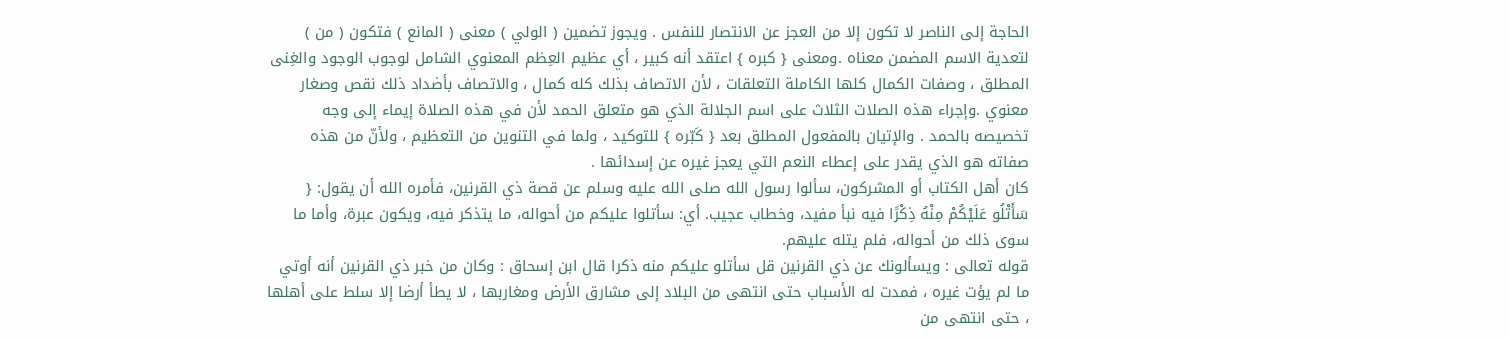الحاجة إلى الناصر لا تكون إلا من العجز عن الانتصار للنفس . ويجوز تضمين ( الولي ) معنى ( المانع ) فتكون ( من ) لتعدية الاسم المضمن معناه .ومعنى { كبره } اعتقد أنه كبير ، أي عظيم العِظم المعنوي الشامل لوجوب الوجود والغِنى المطلق ، وصفات الكمال كلها الكاملة التعلقات ، لأن الاتصاف بذلك كله كمال ، والاتصاف بأضداد ذلك نقص وصغار معنوي .وإجراء هذه الصلات الثلاث على اسم الجلالة الذي هو متعلق الحمد لأن في هذه الصلاة إيماء إلى وجه تخصيصه بالحمد . والإتيان بالمفعول المطلق بعد { كَبّره } للتوكيد ، ولما في التنوين من التعظيم ، ولأنّ من هذه صفاته هو الذي يقدر على إعطاء النعم التي يعجز غيره عن إسدائها .
كان أهل الكتاب أو المشركون، سألوا رسول الله صلى الله عليه وسلم عن قصة ذي القرنين، فأمره الله أن يقول: { سَأَتْلُو عَلَيْكُمْ مِنْهُ ذِكْرًا فيه نبأ مفيد، وخطاب عجيب. أي: سأتلوا عليكم من أحواله، ما يتذكر فيه، ويكون عبرة، وأما ما سوى ذلك من أحواله، فلم يتله عليهم.
قوله تعالى : ويسألونك عن ذي القرنين قل سأتلو عليكم منه ذكرا قال ابن إسحاق : وكان من خبر ذي القرنين أنه أوتي ما لم يؤت غيره ، فمدت له الأسباب حتى انتهى من البلاد إلى مشارق الأرض ومغاربها ، لا يطأ أرضا إلا سلط على أهلها ، حتى انتهى من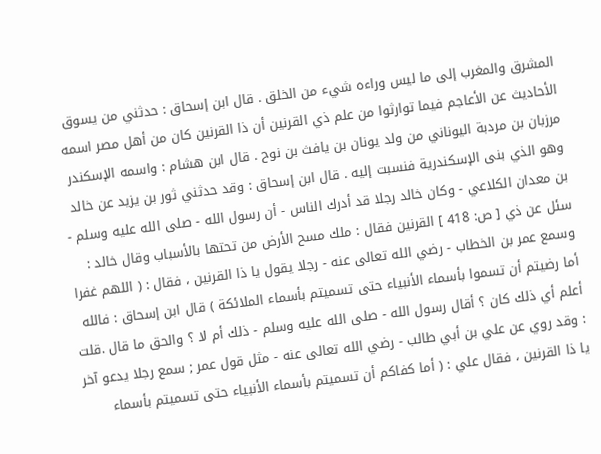المشرق والمغرب إلى ما ليس وراءه شيء من الخلق . قال ابن إسحاق : حدثني من يسوق الأحاديث عن الأعاجم فيما توارثوا من علم ذي القرنين أن ذا القرنين كان من أهل مصر اسمه مرزبان بن مردبة اليوناني من ولد يونان بن يافث بن نوح . قال ابن هشام : واسمه الإسكندر وهو الذي بنى الإسكندرية فنسبت إليه . قال ابن إسحاق : وقد حدثني ثور بن يزيد عن خالد بن معدان الكلاعي - وكان خالد رجلا قد أدرك الناس - أن رسول الله - صلى الله عليه وسلم - سئل عن ذي [ ص: 418 ] القرنين فقال : ملك مسح الأرض من تحتها بالأسباب وقال خالد : وسمع عمر بن الخطاب - رضي الله تعالى عنه - رجلا يقول يا ذا القرنين ، فقال : ( اللهم غفرا أما رضيتم أن تسموا بأسماء الأنبياء حتى تسميتم بأسماء الملائكة ) قال ابن إسحاق : فالله أعلم أي ذلك كان ؟ أقال رسول الله - صلى الله عليه وسلم - ذلك أم لا ؟ والحق ما قال .قلت : وقد روي عن علي بن أبي طالب - رضي الله تعالى عنه - مثل قول عمر ; سمع رجلا يدعو آخر يا ذا القرنين ، فقال علي : ( أما كفاكم أن تسميتم بأسماء الأنبياء حتى تسميتم بأسماء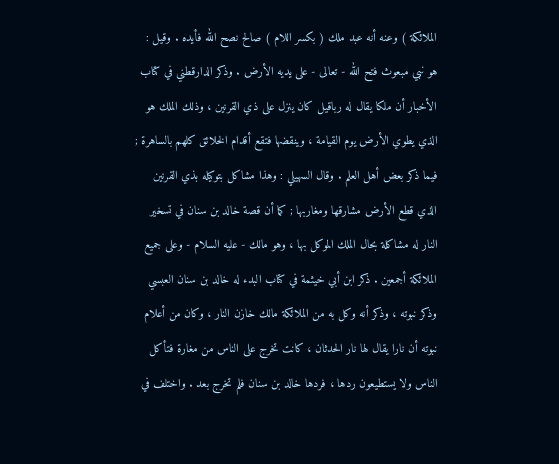الملائكة ) وعنه أنه عبد ملك ( بكسر اللام ) صالح نصح الله فأيده . وقيل : هو نبي مبعوث فتح الله - تعالى - على يديه الأرض . وذكر الدارقطني في كتاب الأخبار أن ملكا يقال له رباقيل كان ينزل على ذي القرنين ، وذلك الملك هو الذي يطوي الأرض يوم القيامة ، وينقضها فتقع أقدام الخلائق كلهم بالساهرة ; فيما ذكر بعض أهل العلم . وقال السهيلي : وهذا مشاكل بتوكيله بذي القرنين الذي قطع الأرض مشارقها ومغاربها ; كما أن قصة خالد بن سنان في تسخير النار له مشاكلة بحال الملك الموكل بها ، وهو مالك - عليه السلام - وعلى جميع الملائكة أجمعين . ذكر ابن أبي خيثمة في كتاب البدء له خالد بن سنان العبسي وذكر نبوته ، وذكر أنه وكل به من الملائكة مالك خازن النار ، وكان من أعلام نبوته أن نارا يقال لها نار الحدثان ، كانت تخرج على الناس من مغارة فتأكل الناس ولا يستطيعون ردها ، فردها خالد بن سنان فلم تخرج بعد . واختلف في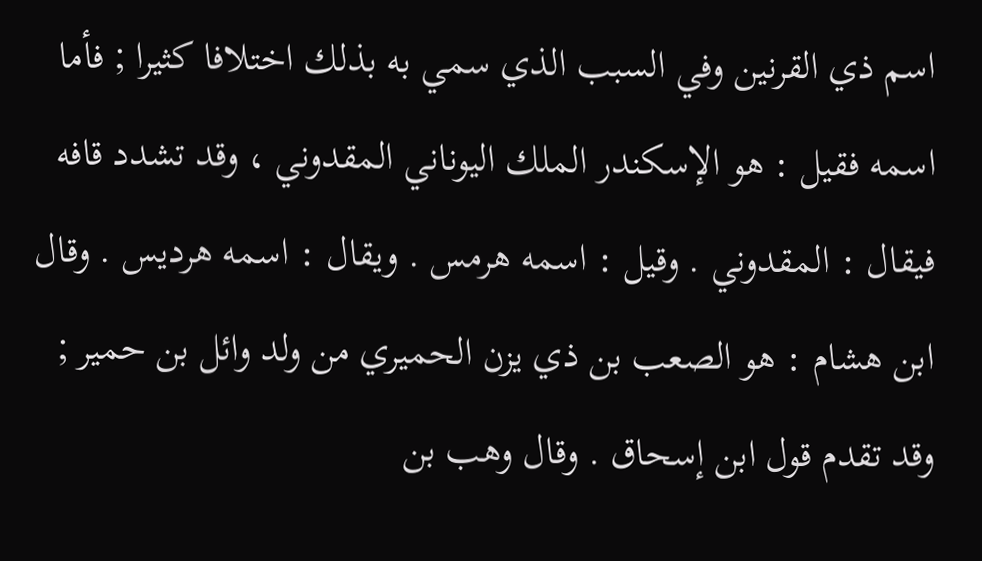اسم ذي القرنين وفي السبب الذي سمي به بذلك اختلافا كثيرا ; فأما اسمه فقيل : هو الإسكندر الملك اليوناني المقدوني ، وقد تشدد قافه فيقال : المقدوني . وقيل : اسمه هرمس . ويقال : اسمه هرديس . وقال ابن هشام : هو الصعب بن ذي يزن الحميري من ولد وائل بن حمير ; وقد تقدم قول ابن إسحاق . وقال وهب بن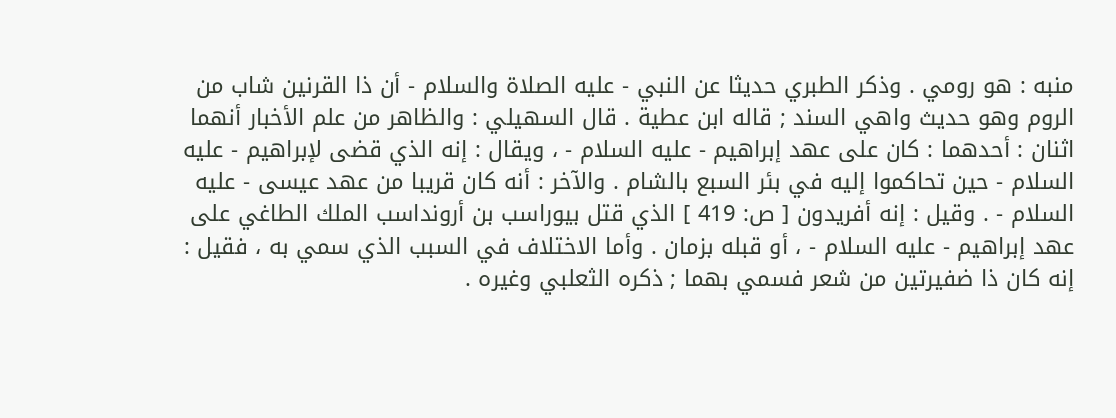منبه : هو رومي . وذكر الطبري حديثا عن النبي - عليه الصلاة والسلام - أن ذا القرنين شاب من الروم وهو حديث واهي السند ; قاله ابن عطية . قال السهيلي : والظاهر من علم الأخبار أنهما اثنان : أحدهما : كان على عهد إبراهيم - عليه السلام - ، ويقال : إنه الذي قضى لإبراهيم - عليه السلام - حين تحاكموا إليه في بئر السبع بالشام . والآخر : أنه كان قريبا من عهد عيسى - عليه السلام - . وقيل : إنه أفريدون [ ص: 419 ] الذي قتل بيوراسب بن أرونداسب الملك الطاغي على عهد إبراهيم - عليه السلام - ، أو قبله بزمان . وأما الاختلاف في السبب الذي سمي به ، فقيل : إنه كان ذا ضفيرتين من شعر فسمي بهما ; ذكره الثعلبي وغيره .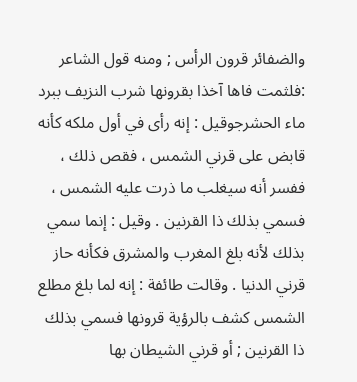والضفائر قرون الرأس ; ومنه قول الشاعر :فلثمت فاها آخذا بقرونها شرب النزيف ببرد ماء الحشرجوقيل : إنه رأى في أول ملكه كأنه قابض على قرني الشمس ، فقص ذلك ، ففسر أنه سيغلب ما ذرت عليه الشمس ، فسمي بذلك ذا القرنين . وقيل : إنما سمي بذلك لأنه بلغ المغرب والمشرق فكأنه حاز قرني الدنيا . وقالت طائفة : إنه لما بلغ مطلع الشمس كشف بالرؤية قرونها فسمي بذلك ذا القرنين ; أو قرني الشيطان بها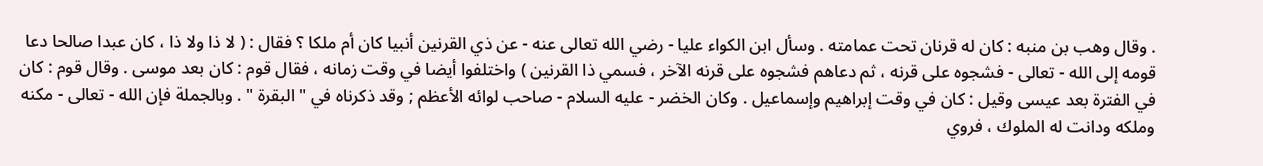. وقال وهب بن منبه : كان له قرنان تحت عمامته . وسأل ابن الكواء عليا - رضي الله تعالى عنه - عن ذي القرنين أنبيا كان أم ملكا ؟ فقال : ( لا ذا ولا ذا ، كان عبدا صالحا دعا قومه إلى الله - تعالى - فشجوه على قرنه ، ثم دعاهم فشجوه على قرنه الآخر ، فسمي ذا القرنين ) واختلفوا أيضا في وقت زمانه ، فقال قوم : كان بعد موسى . وقال قوم : كان في الفترة بعد عيسى وقيل : كان في وقت إبراهيم وإسماعيل . وكان الخضر - عليه السلام - صاحب لوائه الأعظم ; وقد ذكرناه في " البقرة " . وبالجملة فإن الله - تعالى - مكنه وملكه ودانت له الملوك ، فروي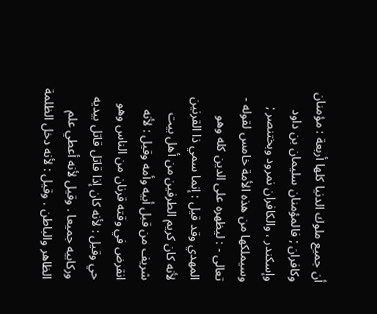أن جميع ملوك الدنيا كلها أربعة : مؤمنان وكافران ; فالمؤمنان سليمان بن داود وإسكندر ، والكافران نمرود وبختنصر ; وسيملكها من هذه الأمة خامس لقوله - تعالى - : ليظهره على الدين كله وهو المهدي وقد قيل : إنما سمي ذا القرنين لأنه كان كريم الطرفين من أهل بيت شريف من قبل أبيه وأمه وقيل : لأنه انقرض في وقته قرنان من الناس وهو حي وقيل : لأنه كان إذا قاتل قاتل بيديه وركابيه جميعا . وقيل لأنه أعطي علم الظاهر والباطن . وقيل : لأنه دخل الظلمة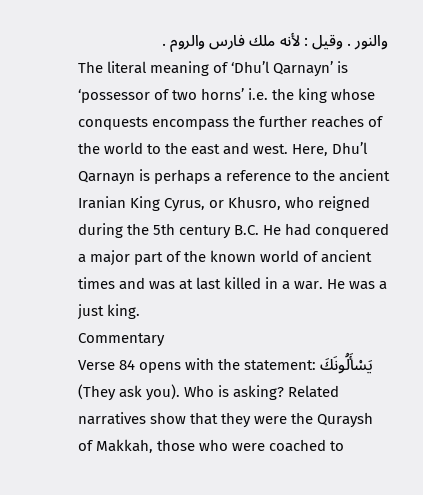والنور . وقيل : لأنه ملك فارس والروم .
The literal meaning of ‘Dhu’l Qarnayn’ is ‘possessor of two horns’ i.e. the king whose conquests encompass the further reaches of the world to the east and west. Here, Dhu’l Qarnayn is perhaps a reference to the ancient Iranian King Cyrus, or Khusro, who reigned during the 5th century B.C. He had conquered a major part of the known world of ancient times and was at last killed in a war. He was a just king.
Commentary
Verse 84 opens with the statement: يَسْأَلُونَكَ (They ask you). Who is asking? Related narratives show that they were the Quraysh of Makkah, those who were coached to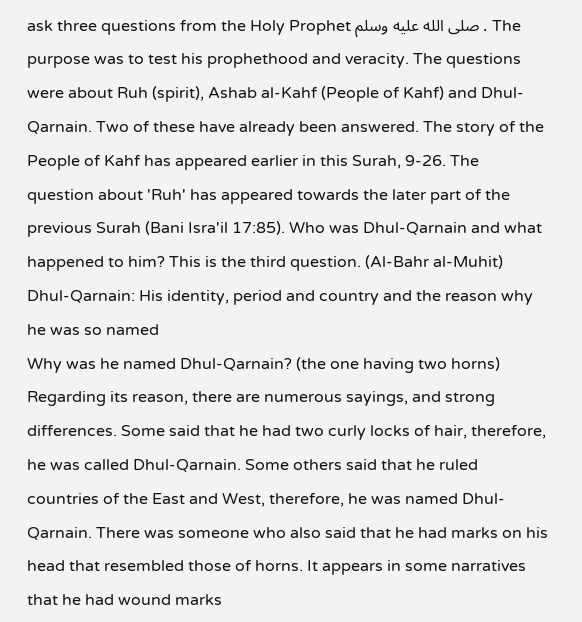ask three questions from the Holy Prophet صلى الله عليه وسلم . The purpose was to test his prophethood and veracity. The questions were about Ruh (spirit), Ashab al-Kahf (People of Kahf) and Dhul-Qarnain. Two of these have already been answered. The story of the People of Kahf has appeared earlier in this Surah, 9-26. The question about 'Ruh' has appeared towards the later part of the previous Surah (Bani Isra'il 17:85). Who was Dhul-Qarnain and what happened to him? This is the third question. (Al-Bahr al-Muhit)
Dhul-Qarnain: His identity, period and country and the reason why he was so named
Why was he named Dhul-Qarnain? (the one having two horns) Regarding its reason, there are numerous sayings, and strong differences. Some said that he had two curly locks of hair, therefore, he was called Dhul-Qarnain. Some others said that he ruled countries of the East and West, therefore, he was named Dhul-Qarnain. There was someone who also said that he had marks on his head that resembled those of horns. It appears in some narratives that he had wound marks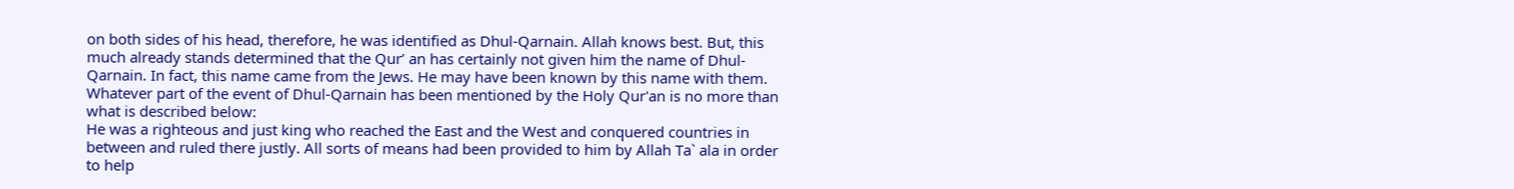on both sides of his head, therefore, he was identified as Dhul-Qarnain. Allah knows best. But, this much already stands determined that the Qur’ an has certainly not given him the name of Dhul-Qarnain. In fact, this name came from the Jews. He may have been known by this name with them. Whatever part of the event of Dhul-Qarnain has been mentioned by the Holy Qur'an is no more than what is described below:
He was a righteous and just king who reached the East and the West and conquered countries in between and ruled there justly. All sorts of means had been provided to him by Allah Ta` ala in order to help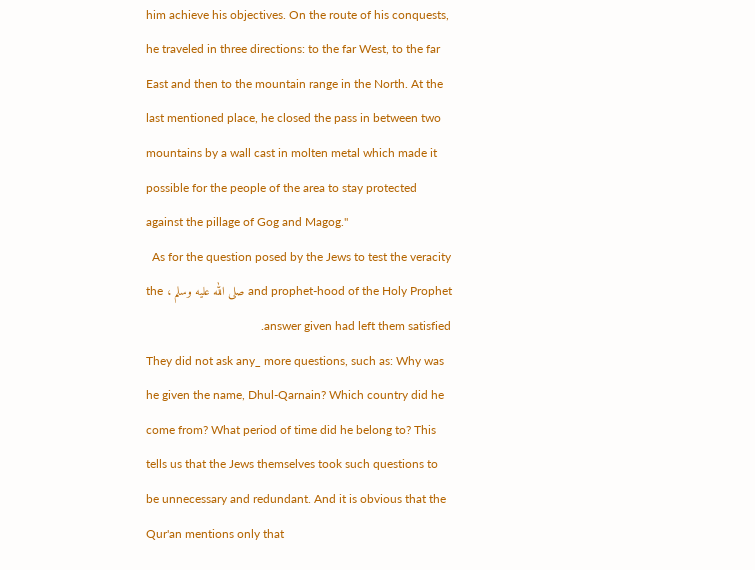him achieve his objectives. On the route of his conquests, he traveled in three directions: to the far West, to the far East and then to the mountain range in the North. At the last mentioned place, he closed the pass in between two mountains by a wall cast in molten metal which made it possible for the people of the area to stay protected against the pillage of Gog and Magog."
As for the question posed by the Jews to test the veracity and prophet-hood of the Holy Prophet صلى الله عليه وسلم ، the answer given had left them satisfied.
They did not ask any_ more questions, such as: Why was he given the name, Dhul-Qarnain? Which country did he come from? What period of time did he belong to? This tells us that the Jews themselves took such questions to be unnecessary and redundant. And it is obvious that the Qur'an mentions only that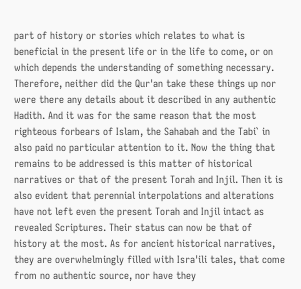part of history or stories which relates to what is beneficial in the present life or in the life to come, or on which depends the understanding of something necessary. Therefore, neither did the Qur'an take these things up nor were there any details about it described in any authentic Hadith. And it was for the same reason that the most righteous forbears of Islam, the Sahabah and the Tabi` in also paid no particular attention to it. Now the thing that remains to be addressed is this matter of historical narratives or that of the present Torah and Injil. Then it is also evident that perennial interpolations and alterations have not left even the present Torah and Injil intact as revealed Scriptures. Their status can now be that of history at the most. As for ancient historical narratives, they are overwhelmingly filled with Isra'ili tales, that come from no authentic source, nor have they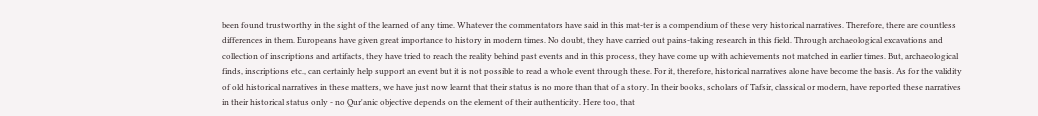been found trustworthy in the sight of the learned of any time. Whatever the commentators have said in this mat-ter is a compendium of these very historical narratives. Therefore, there are countless differences in them. Europeans have given great importance to history in modern times. No doubt, they have carried out pains-taking research in this field. Through archaeological excavations and collection of inscriptions and artifacts, they have tried to reach the reality behind past events and in this process, they have come up with achievements not matched in earlier times. But, archaeological finds, inscriptions etc., can certainly help support an event but it is not possible to read a whole event through these. For it, therefore, historical narratives alone have become the basis. As for the validity of old historical narratives in these matters, we have just now learnt that their status is no more than that of a story. In their books, scholars of Tafsir, classical or modern, have reported these narratives in their historical status only - no Qur'anic objective depends on the element of their authenticity. Here too, that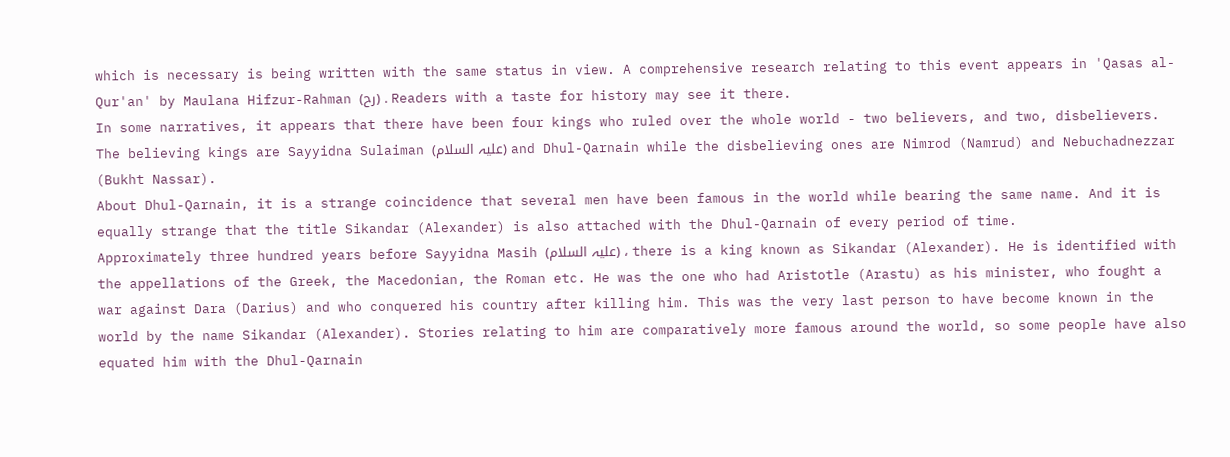which is necessary is being written with the same status in view. A comprehensive research relating to this event appears in 'Qasas al-Qur'an' by Maulana Hifzur-Rahman (رح) . Readers with a taste for history may see it there.
In some narratives, it appears that there have been four kings who ruled over the whole world - two believers, and two, disbelievers. The believing kings are Sayyidna Sulaiman (علیہ السلام) and Dhul-Qarnain while the disbelieving ones are Nimrod (Namrud) and Nebuchadnezzar (Bukht Nassar).
About Dhul-Qarnain, it is a strange coincidence that several men have been famous in the world while bearing the same name. And it is equally strange that the title Sikandar (Alexander) is also attached with the Dhul-Qarnain of every period of time.
Approximately three hundred years before Sayyidna Masih (علیہ السلام) ، there is a king known as Sikandar (Alexander). He is identified with the appellations of the Greek, the Macedonian, the Roman etc. He was the one who had Aristotle (Arastu) as his minister, who fought a war against Dara (Darius) and who conquered his country after killing him. This was the very last person to have become known in the world by the name Sikandar (Alexander). Stories relating to him are comparatively more famous around the world, so some people have also equated him with the Dhul-Qarnain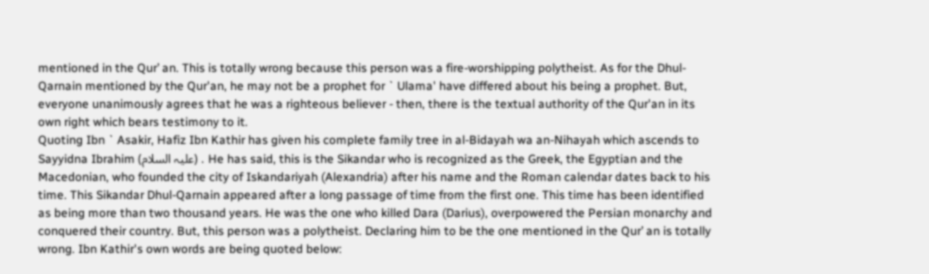mentioned in the Qur’ an. This is totally wrong because this person was a fire-worshipping polytheist. As for the Dhul-Qarnain mentioned by the Qur'an, he may not be a prophet for ` Ulama' have differed about his being a prophet. But, everyone unanimously agrees that he was a righteous believer - then, there is the textual authority of the Qur'an in its own right which bears testimony to it.
Quoting Ibn ` Asakir, Hafiz Ibn Kathir has given his complete family tree in al-Bidayah wa an-Nihayah which ascends to Sayyidna Ibrahim (علیہ السلام) . He has said, this is the Sikandar who is recognized as the Greek, the Egyptian and the Macedonian, who founded the city of Iskandariyah (Alexandria) after his name and the Roman calendar dates back to his time. This Sikandar Dhul-Qarnain appeared after a long passage of time from the first one. This time has been identified as being more than two thousand years. He was the one who killed Dara (Darius), overpowered the Persian monarchy and conquered their country. But, this person was a polytheist. Declaring him to be the one mentioned in the Qur’ an is totally wrong. Ibn Kathir's own words are being quoted below: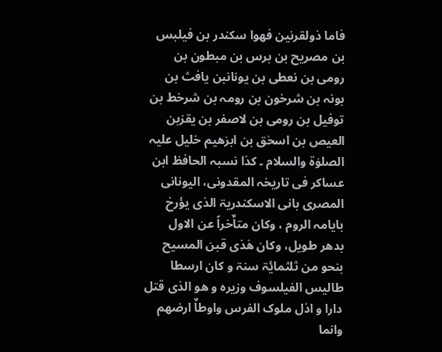فاما ذولقرنین فھوا سکندر بن فیلبس بن مصریح بن برس بن مبطون بن رومی بن نعطی بن یونانبن یافث بن بونہ بن شرخون بن رومہ بن شرخط بن توفیل بن رومی بن لاصفر بن یقزبن العیص بن اسحٰق بن ابرٰھیم خلیل علیہ الصلوٰۃ والسلام ۔ کذا نسبہ الحافظ ابن عساکر فی تاریخہ المقدونی، الیونانی المصری بانی الاسکندریۃ الذی یؤرخ بایامہ الروم ، وکان متاٌخراً عن الاول بدھر طویل، وکان ھٰذی قبن المسیح بنحو من ثلثمایٔۃ سنۃ و کان ارسطا طالیس الفیلسوف وزیرہ و ھو الذی قتل دارا و اذل ملوک الفرس واوطاٌ ارضھم وانما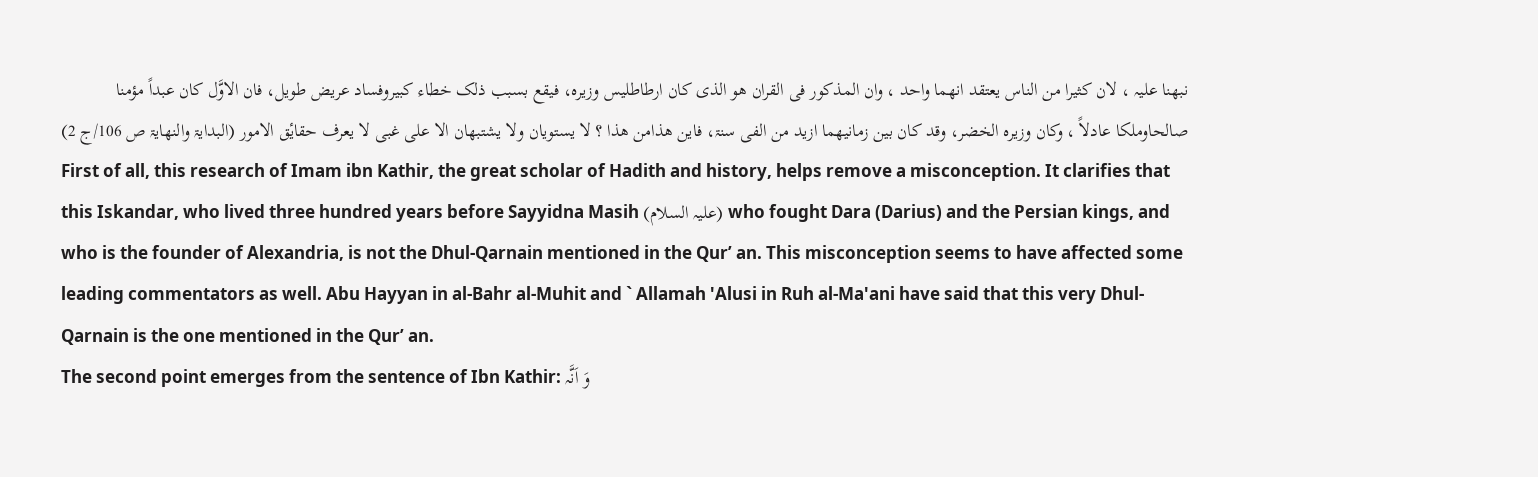نبھنا علیہ ، لان کثیرا من الناس یعتقد انھما واحد ، وان المذکور فی القران ھو الذی کان ارطاطلیس وزیرہ، فیقع بسبب ذلک خطاء کبیروفساد عریض طویل، فان الاوَّل کان عبداً مؤمنا صالحاوملکا عادلاً ، وکان وزیرہ الخضر، وقد کان بین زمانیھما ازید من الفی سنۃ، فاین ھذامن ھذا ؟ لا یستویان ولا یشتبھان الا علی غبی لا یعرف حقایٔق الامور (البدایۃ والنھایۃ ص 106/ج 2)
First of all, this research of Imam ibn Kathir, the great scholar of Hadith and history, helps remove a misconception. It clarifies that this Iskandar, who lived three hundred years before Sayyidna Masih (علیہ السلام) who fought Dara (Darius) and the Persian kings, and who is the founder of Alexandria, is not the Dhul-Qarnain mentioned in the Qur’ an. This misconception seems to have affected some leading commentators as well. Abu Hayyan in al-Bahr al-Muhit and ` Allamah 'Alusi in Ruh al-Ma'ani have said that this very Dhul-Qarnain is the one mentioned in the Qur’ an.
The second point emerges from the sentence of Ibn Kathir: وَ اَنَّہ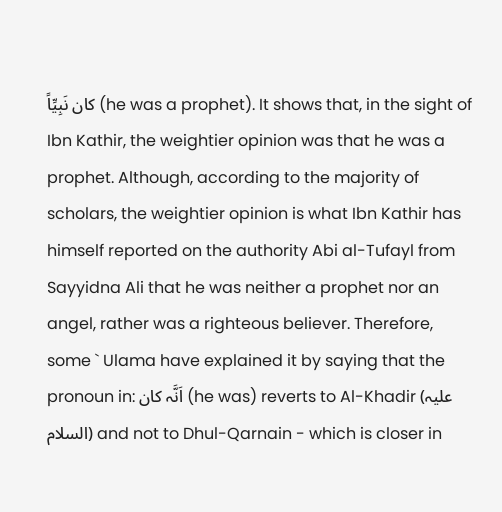کان نَبِیِّاً (he was a prophet). It shows that, in the sight of Ibn Kathir, the weightier opinion was that he was a prophet. Although, according to the majority of scholars, the weightier opinion is what Ibn Kathir has himself reported on the authority Abi al-Tufayl from Sayyidna Ali that he was neither a prophet nor an angel, rather was a righteous believer. Therefore, some ` Ulama have explained it by saying that the pronoun in: اَنَّہ کان (he was) reverts to Al-Khadir (علیہ السلام) and not to Dhul-Qarnain - which is closer in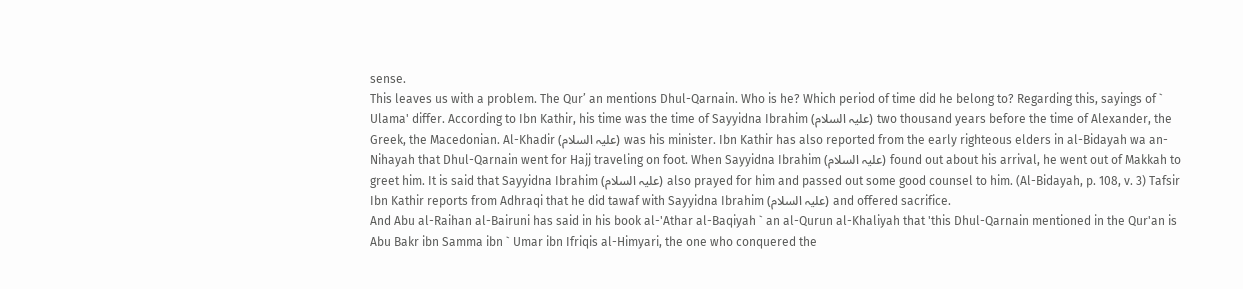sense.
This leaves us with a problem. The Qur’ an mentions Dhul-Qarnain. Who is he? Which period of time did he belong to? Regarding this, sayings of ` Ulama' differ. According to Ibn Kathir, his time was the time of Sayyidna Ibrahim (علیہ السلام) two thousand years before the time of Alexander, the Greek, the Macedonian. Al-Khadir (علیہ السلام) was his minister. Ibn Kathir has also reported from the early righteous elders in al-Bidayah wa an-Nihayah that Dhul-Qarnain went for Hajj traveling on foot. When Sayyidna Ibrahim (علیہ السلام) found out about his arrival, he went out of Makkah to greet him. It is said that Sayyidna Ibrahim (علیہ السلام) also prayed for him and passed out some good counsel to him. (Al-Bidayah, p. 108, v. 3) Tafsir Ibn Kathir reports from Adhraqi that he did tawaf with Sayyidna Ibrahim (علیہ السلام) and offered sacrifice.
And Abu al-Raihan al-Bairuni has said in his book al-'Athar al-Baqiyah ` an al-Qurun al-Khaliyah that 'this Dhul-Qarnain mentioned in the Qur'an is Abu Bakr ibn Samma ibn ` Umar ibn Ifriqis al-Himyari, the one who conquered the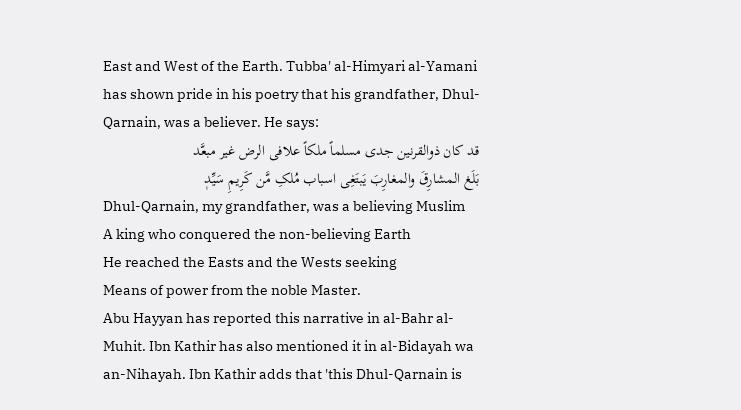East and West of the Earth. Tubba' al-Himyari al-Yamani has shown pride in his poetry that his grandfather, Dhul-Qarnain, was a believer. He says:
قد کان ذوالقرنین جدی مسلماً ملکاً علافی الرض غیر مبعَّد
بَلَغ المشارِقَ والمغارِبَ یَبتَغِی اسباب مُلکِ مَّن کَرِیمِ سَیِّدٖ
Dhul-Qarnain, my grandfather, was a believing Muslim
A king who conquered the non-believing Earth
He reached the Easts and the Wests seeking
Means of power from the noble Master.
Abu Hayyan has reported this narrative in al-Bahr al-Muhit. Ibn Kathir has also mentioned it in al-Bidayah wa an-Nihayah. Ibn Kathir adds that 'this Dhul-Qarnain is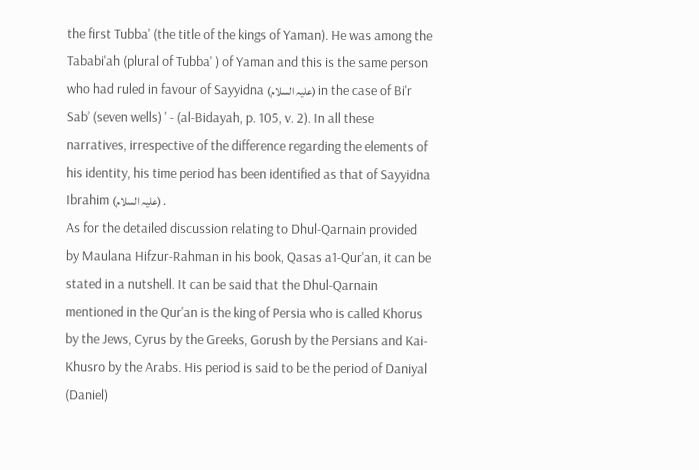the first Tubba' (the title of the kings of Yaman). He was among the Tababi'ah (plural of Tubba' ) of Yaman and this is the same person who had ruled in favour of Sayyidna (علیہ السلام) in the case of Bi'r Sab’ (seven wells) ' - (al-Bidayah, p. 105, v. 2). In all these narratives, irrespective of the difference regarding the elements of his identity, his time period has been identified as that of Sayyidna Ibrahim (علیہ السلام) .
As for the detailed discussion relating to Dhul-Qarnain provided by Maulana Hifzur-Rahman in his book, Qasas a1-Qur'an, it can be stated in a nutshell. It can be said that the Dhul-Qarnain mentioned in the Qur'an is the king of Persia who is called Khorus by the Jews, Cyrus by the Greeks, Gorush by the Persians and Kai-Khusro by the Arabs. His period is said to be the period of Daniyal (Daniel)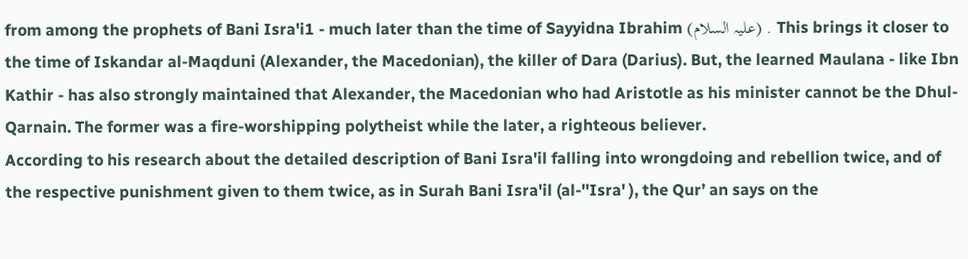from among the prophets of Bani Isra'i1 - much later than the time of Sayyidna Ibrahim (علیہ السلام) . This brings it closer to the time of Iskandar al-Maqduni (Alexander, the Macedonian), the killer of Dara (Darius). But, the learned Maulana - like Ibn Kathir - has also strongly maintained that Alexander, the Macedonian who had Aristotle as his minister cannot be the Dhul-Qarnain. The former was a fire-worshipping polytheist while the later, a righteous believer.
According to his research about the detailed description of Bani Isra'il falling into wrongdoing and rebellion twice, and of the respective punishment given to them twice, as in Surah Bani Isra'il (al-''Isra' ), the Qur’ an says on the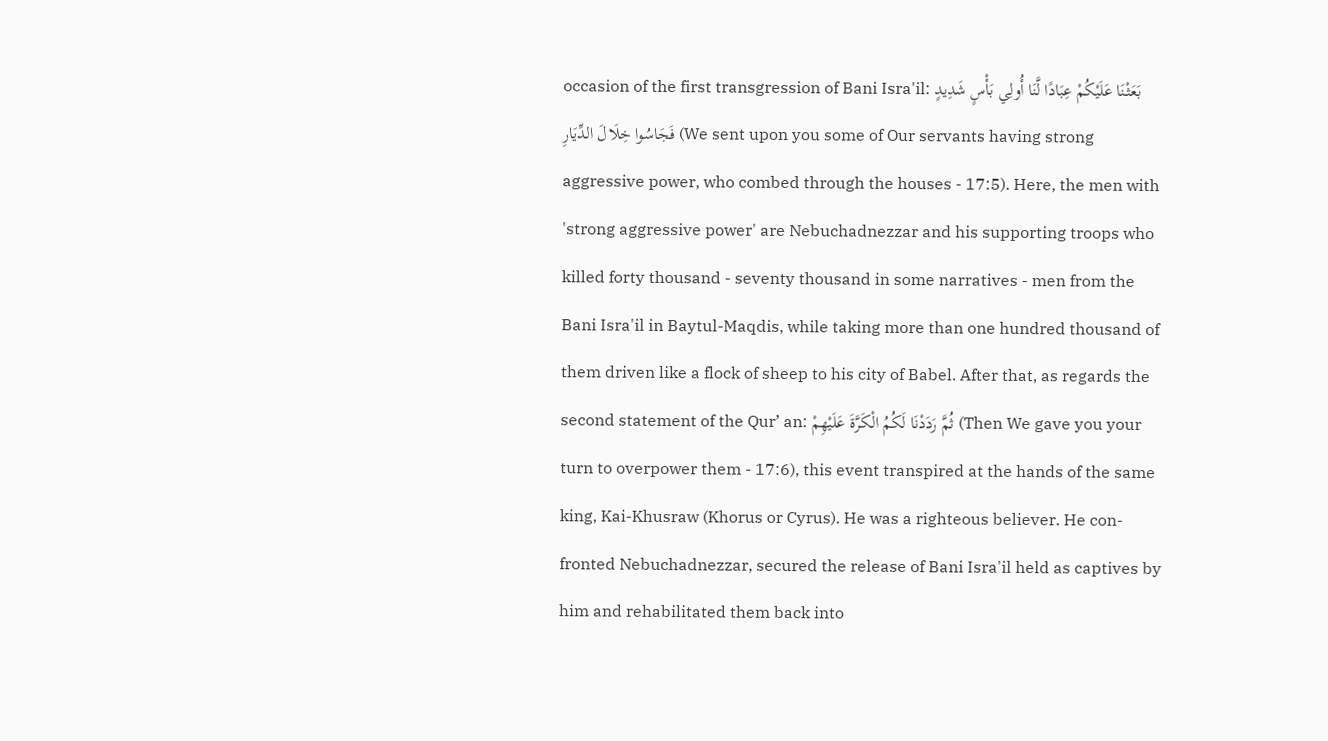occasion of the first transgression of Bani Isra'il: بَعَثْنَا عَلَيْكُمْ عِبَادًا لَّنَا أُولِي بَأْسٍ شَدِيدٍ فَجَاسُوا خِلَالَ الدِّيَارِ (We sent upon you some of Our servants having strong aggressive power, who combed through the houses - 17:5). Here, the men with 'strong aggressive power' are Nebuchadnezzar and his supporting troops who killed forty thousand - seventy thousand in some narratives - men from the Bani Isra'il in Baytul-Maqdis, while taking more than one hundred thousand of them driven like a flock of sheep to his city of Babel. After that, as regards the second statement of the Qur’ an: ثُمَّ رَدَدْنَا لَكُمُ الْكَرَّةَ عَلَيْهِمْ (Then We gave you your turn to overpower them - 17:6), this event transpired at the hands of the same king, Kai-Khusraw (Khorus or Cyrus). He was a righteous believer. He con-fronted Nebuchadnezzar, secured the release of Bani Isra'il held as captives by him and rehabilitated them back into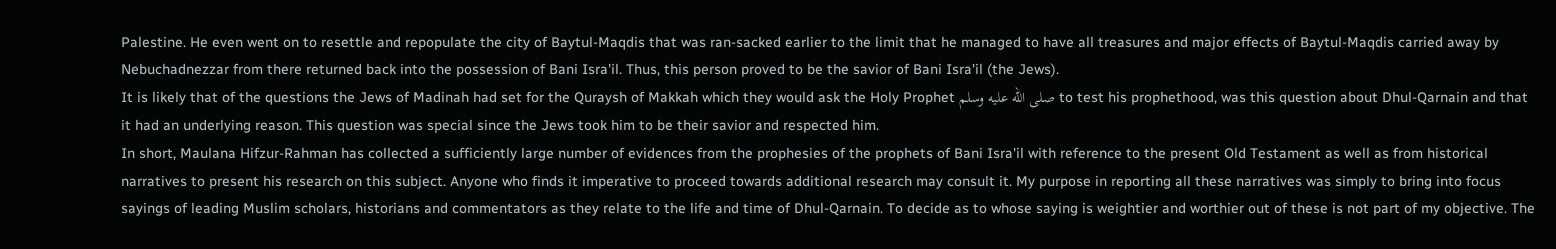Palestine. He even went on to resettle and repopulate the city of Baytul-Maqdis that was ran-sacked earlier to the limit that he managed to have all treasures and major effects of Baytul-Maqdis carried away by Nebuchadnezzar from there returned back into the possession of Bani Isra'il. Thus, this person proved to be the savior of Bani Isra'il (the Jews).
It is likely that of the questions the Jews of Madinah had set for the Quraysh of Makkah which they would ask the Holy Prophet صلى الله عليه وسلم to test his prophethood, was this question about Dhul-Qarnain and that it had an underlying reason. This question was special since the Jews took him to be their savior and respected him.
In short, Maulana Hifzur-Rahman has collected a sufficiently large number of evidences from the prophesies of the prophets of Bani Isra'il with reference to the present Old Testament as well as from historical narratives to present his research on this subject. Anyone who finds it imperative to proceed towards additional research may consult it. My purpose in reporting all these narratives was simply to bring into focus sayings of leading Muslim scholars, historians and commentators as they relate to the life and time of Dhul-Qarnain. To decide as to whose saying is weightier and worthier out of these is not part of my objective. The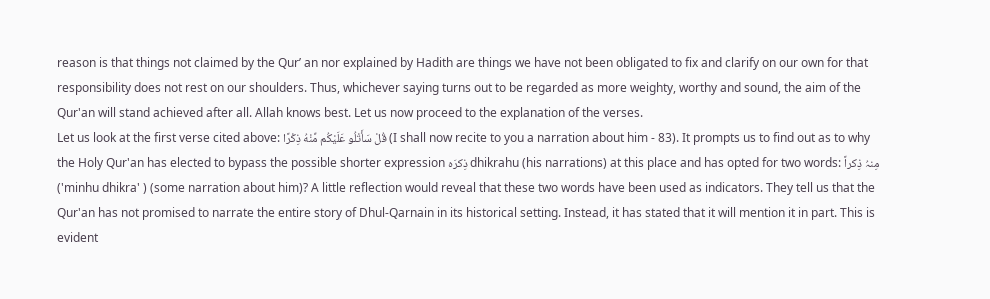reason is that things not claimed by the Qur’ an nor explained by Hadith are things we have not been obligated to fix and clarify on our own for that responsibility does not rest on our shoulders. Thus, whichever saying turns out to be regarded as more weighty, worthy and sound, the aim of the Qur'an will stand achieved after all. Allah knows best. Let us now proceed to the explanation of the verses.
Let us look at the first verse cited above: قُلْ سَأَتْلُو عَلَيْكُم مِّنْهُ ذِكْرًا (I shall now recite to you a narration about him - 83). It prompts us to find out as to why the Holy Qur'an has elected to bypass the possible shorter expression ذِکرَہ dhikrahu (his narrations) at this place and has opted for two words: مِنہُ ذِکراً ('minhu dhikra' ) (some narration about him)? A little reflection would reveal that these two words have been used as indicators. They tell us that the Qur'an has not promised to narrate the entire story of Dhul-Qarnain in its historical setting. Instead, it has stated that it will mention it in part. This is evident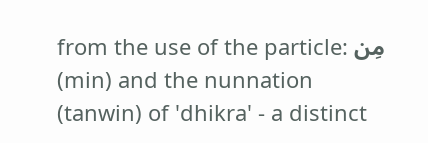from the use of the particle: مِن (min) and the nunnation (tanwin) of 'dhikra' - a distinct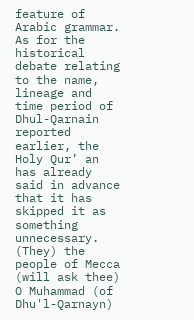feature of Arabic grammar. As for the historical debate relating to the name, lineage and time period of Dhul-Qarnain reported earlier, the Holy Qur’ an has already said in advance that it has skipped it as something unnecessary.
(They) the people of Mecca (will ask thee) O Muhammad (of Dhu'l-Qarnayn)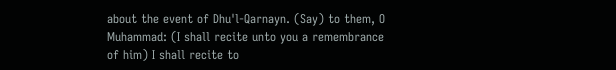about the event of Dhu'l-Qarnayn. (Say) to them, O Muhammad: (I shall recite unto you a remembrance of him) I shall recite to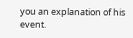you an explanation of his event.